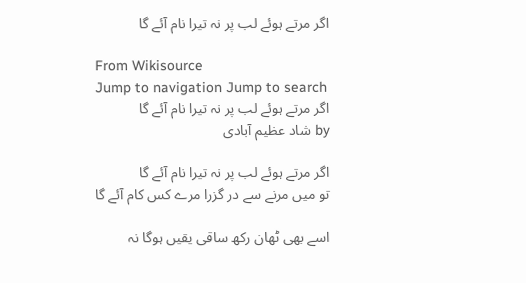اگر مرتے ہوئے لب پر نہ تیرا نام آئے گا

From Wikisource
Jump to navigation Jump to search
اگر مرتے ہوئے لب پر نہ تیرا نام آئے گا
by شاد عظیم آبادی

اگر مرتے ہوئے لب پر نہ تیرا نام آئے گا
تو میں مرنے سے در گزرا مرے کس کام آئے گا

اسے بھی ٹھان رکھ ساقی یقیں ہوگا نہ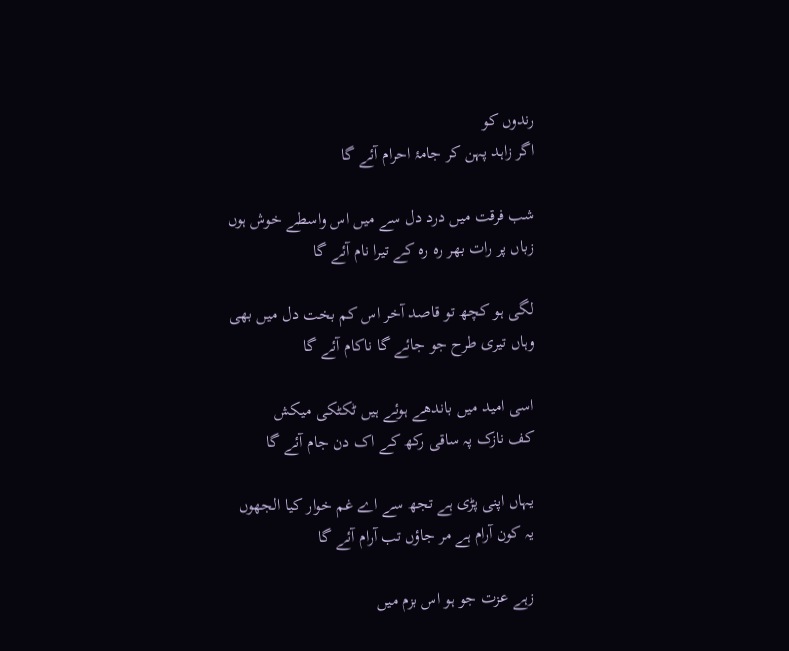رندوں کو
اگر زاہد پہن کر جامۂ احرام آئے گا

شب فرقت میں درد دل سے میں اس واسطے خوش ہوں
زباں پر رات بھر رہ رہ کے تیرا نام آئے گا

لگی ہو کچھ تو قاصد آخر اس کم بخت دل میں بھی
وہاں تیری طرح جو جائے گا ناکام آئے گا

اسی امید میں باندھے ہوئے ہیں ٹکٹکی میکش
کف نازک پہ ساقی رکھ کے اک دن جام آئے گا

یہاں اپنی پڑی ہے تجھ سے اے غم خوار کیا الجھوں
یہ کون آرام ہے مر جاؤں تب آرام آئے گا

زہے عزت جو ہو اس بزم میں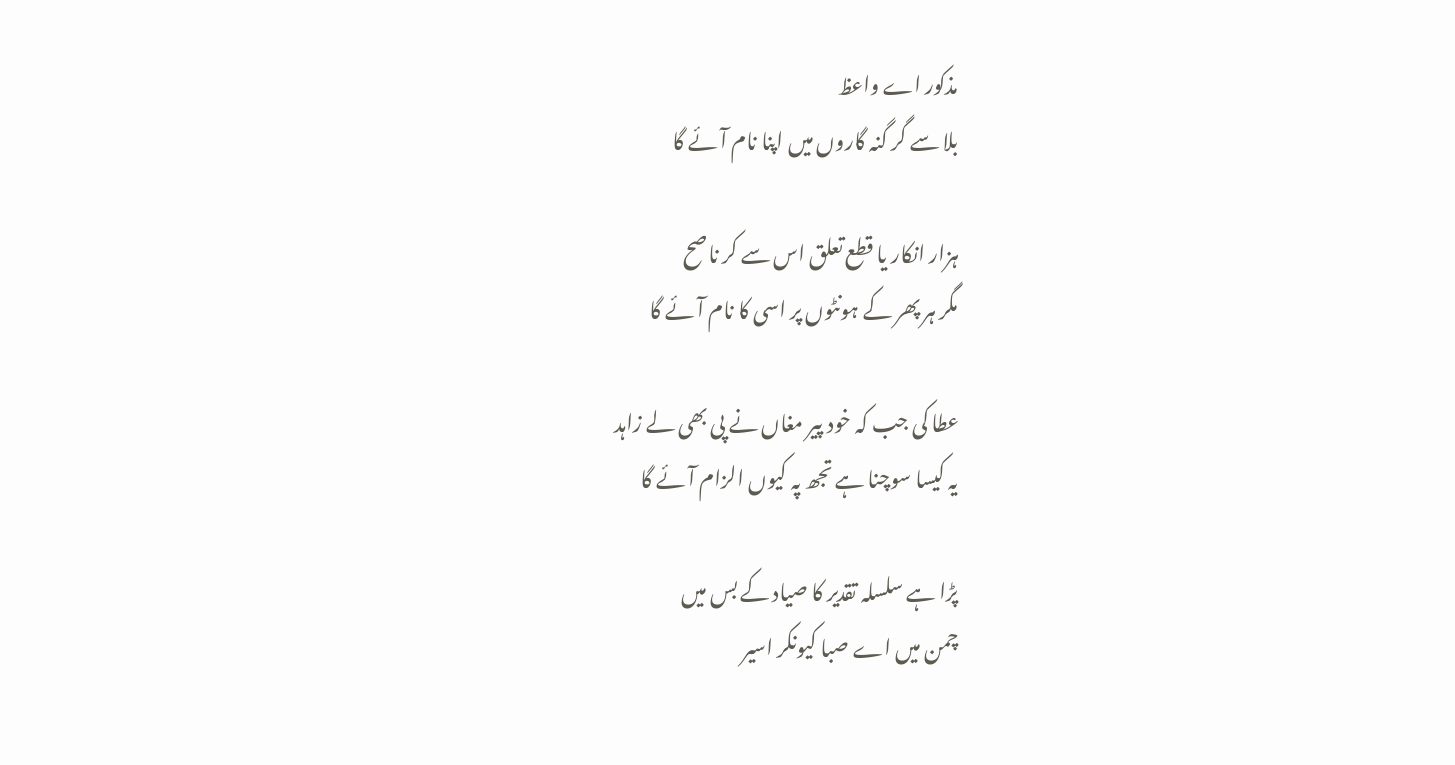مذکور اے واعظ
بلا سے گر گنہ گاروں میں اپنا نام آئے گا

ہزار انکار یا قطع تعلق اس سے کر ناصح
مگر ہر پھر کے ہونٹوں پر اسی کا نام آئے گا

عطا کی جب کہ خود پیر مغاں نے پی بھی لے زاہد
یہ کیسا سوچنا ہے تجھ پہ کیوں الزام آئے گا

پڑا ہے سلسلہ تقدیر کا صیاد کے بس میں
چمن میں اے صبا کیونکر اسیر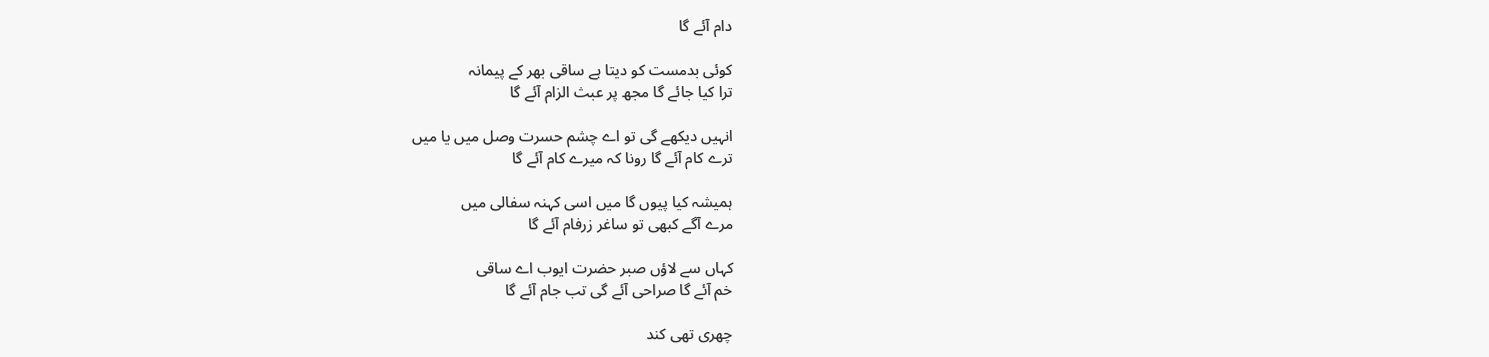دام آئے گا

کوئی بدمست کو دیتا ہے ساقی بھر کے پیمانہ
ترا کیا جائے گا مجھ پر عبث الزام آئے گا

انہیں دیکھے گی تو اے چشم حسرت وصل میں یا میں
ترے کام آئے گا رونا کہ میرے کام آئے گا

ہمیشہ کیا پیوں گا میں اسی کہنہ سفالی میں
مرے آگے کبھی تو ساغر زرفام آئے گا

کہاں سے لاؤں صبر حضرت ایوب اے ساقی
خم آئے گا صراحی آئے گی تب جام آئے گا

چھری تھی کند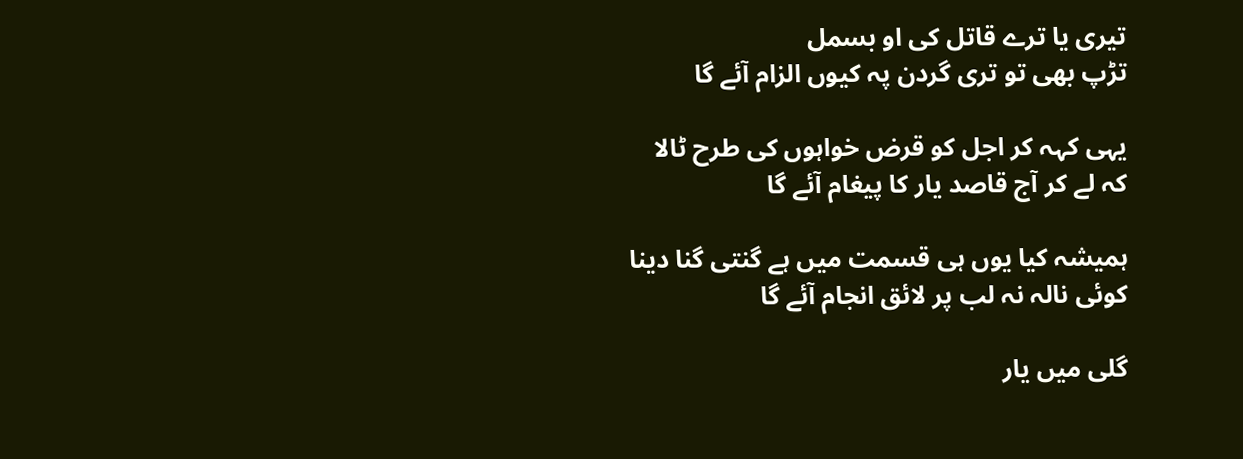تیری یا ترے قاتل کی او بسمل
تڑپ بھی تو تری گردن پہ کیوں الزام آئے گا

یہی کہہ کر اجل کو قرض خواہوں کی طرح ٹالا
کہ لے کر آج قاصد یار کا پیغام آئے گا

ہمیشہ کیا یوں ہی قسمت میں ہے گنتی گنا دینا
کوئی نالہ نہ لب پر لائق انجام آئے گا

گلی میں یار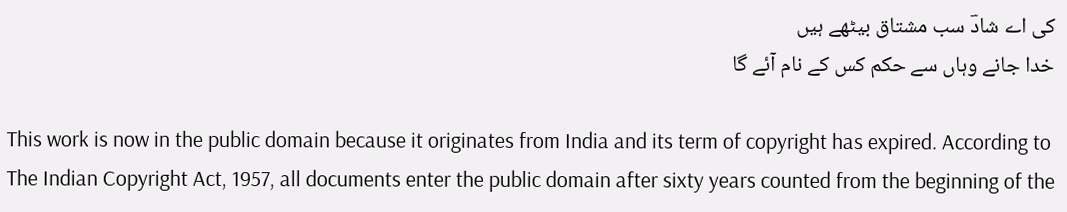کی اے شادؔ سب مشتاق بیٹھے ہیں
خدا جانے وہاں سے حکم کس کے نام آئے گا

This work is now in the public domain because it originates from India and its term of copyright has expired. According to The Indian Copyright Act, 1957, all documents enter the public domain after sixty years counted from the beginning of the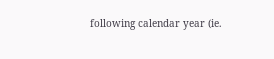following calendar year (ie.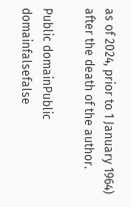as of 2024, prior to 1 January 1964) after the death of the author.

Public domainPublic domainfalsefalse